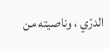الدرّي ، وناصيته من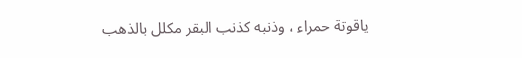ياقوتة حمراء ، وذنبه كذنب البقر مكلل بالذهب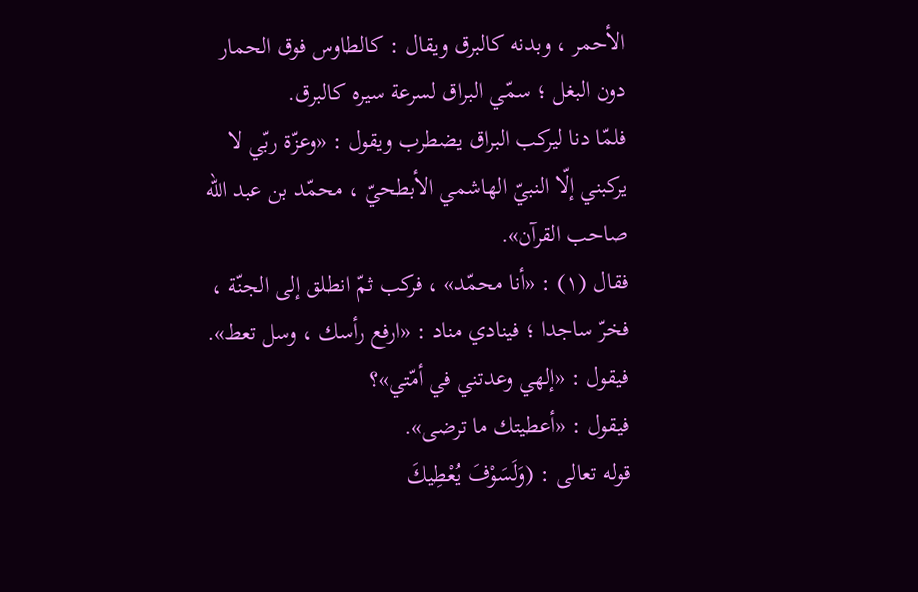الأحمر ، وبدنه كالبرق ويقال : كالطاوس فوق الحمار دون البغل ؛ سمّي البراق لسرعة سيره كالبرق.
فلمّا دنا ليركب البراق يضطرب ويقول : «وعزّة ربّي لا يركبني إلّا النبيّ الهاشمي الأبطحيّ ، محمّد بن عبد الله صاحب القرآن».
فقال (١) : «أنا محمّد» ، فركب ثمّ انطلق إلى الجنّة ، فخرّ ساجدا ؛ فينادي مناد : «ارفع رأسك ، وسل تعط».
فيقول : «إلهي وعدتني في أمّتي»؟
فيقول : «أعطيتك ما ترضى».
قوله تعالى : (وَلَسَوْفَ يُعْطِيكَ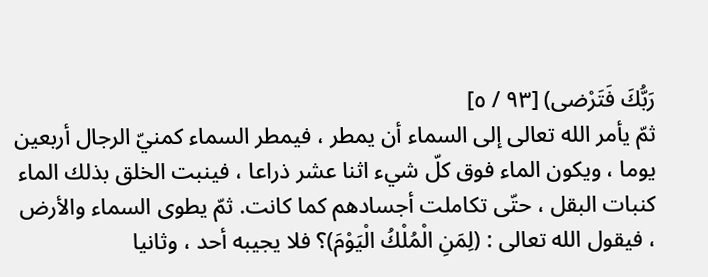رَبُّكَ فَتَرْضى) [٩٣ / ٥]
ثمّ يأمر الله تعالى إلى السماء أن يمطر ، فيمطر السماء كمنيّ الرجال أربعين يوما ، ويكون الماء فوق كلّ شيء اثنا عشر ذراعا ، فينبت الخلق بذلك الماء كنبات البقل ، حتّى تكاملت أجسادهم كما كانت. ثمّ يطوى السماء والأرض ، فيقول الله تعالى : (لِمَنِ الْمُلْكُ الْيَوْمَ)؟ فلا يجيبه أحد ، وثانيا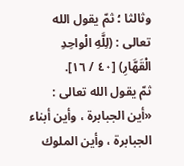وثالثا ؛ ثمّ يقول الله تعالى : (لِلَّهِ الْواحِدِ الْقَهَّارِ) [٤٠ / ١٦].
ثمّ يقول الله تعالى : «أين الجبابرة ، وأين أبناء الجبابرة ، وأين الملوك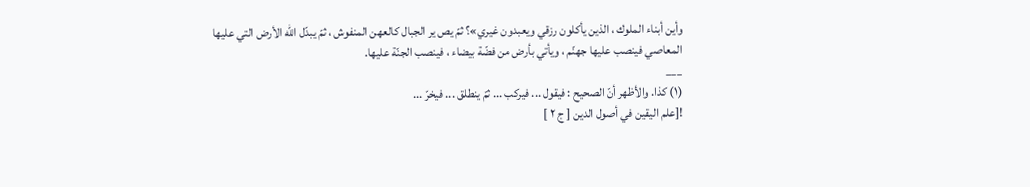وأين أبناء الملوك ، الذين يأكلون رزقي ويعبدون غيري»؟ ثمّ يص ير الجبال كالعهن المنفوش ، ثمّ يبدّل الله الأرض التي عليها المعاصي فينصب عليها جهنّم ، ويأتي بأرض من فضّة بيضاء ، فينصب الجنّة عليها.
___
(١) كذا. والأظهر أنّ الصحيح : فيقول ... فيركب ... ثمّ ينطلق ... فيخرّ ...
![علم اليقين في أصول الدين [ ج ٢ ]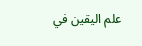علم اليقين في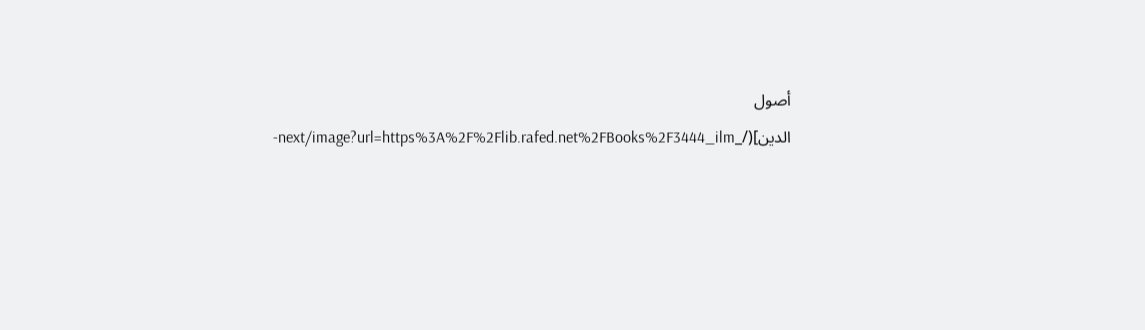أصول الدين](/_next/image?url=https%3A%2F%2Flib.rafed.net%2FBooks%2F3444_ilm-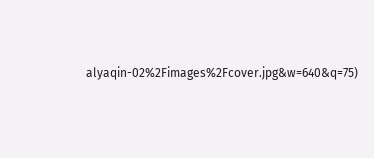alyaqin-02%2Fimages%2Fcover.jpg&w=640&q=75)